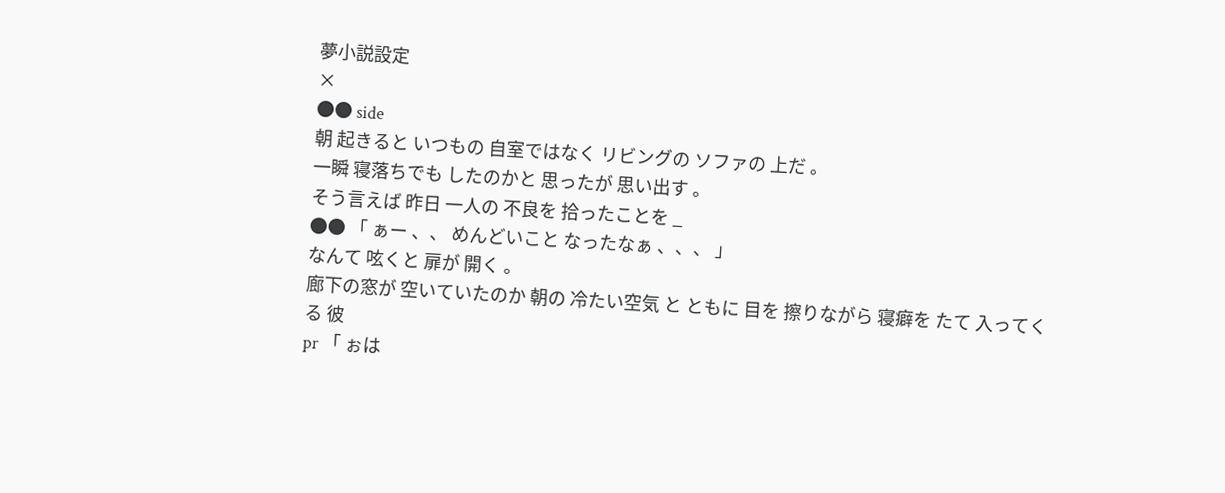夢小説設定
×
●● side
朝 起きると いつもの 自室ではなく リビングの ソファの 上だ 。
一瞬 寝落ちでも したのかと 思ったが 思い出す 。
そう言えば 昨日 一人の 不良を 拾ったことを _
●● 「 ぁー 、、 めんどいこと なったなぁ 、、、 」
なんて 呟くと 扉が 開く 。
廊下の窓が 空いていたのか 朝の 冷たい空気 と ともに 目を 擦りながら 寝癖を たて 入ってくる 彼
pr 「 ぉは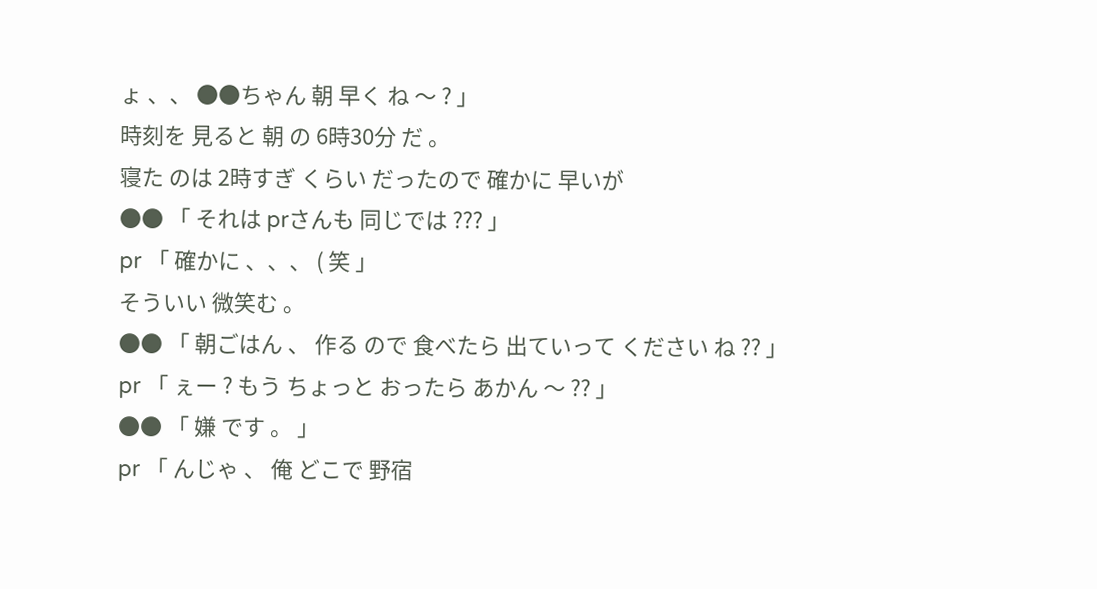ょ 、、 ●●ちゃん 朝 早く ね 〜 ? 」
時刻を 見ると 朝 の 6時30分 だ 。
寝た のは 2時すぎ くらい だったので 確かに 早いが
●● 「 それは prさんも 同じでは ??? 」
pr 「 確かに 、、、 ( 笑 」
そういい 微笑む 。
●● 「 朝ごはん 、 作る ので 食べたら 出ていって ください ね ?? 」
pr 「 ぇー ? もう ちょっと おったら あかん 〜 ?? 」
●● 「 嫌 です 。 」
pr 「 んじゃ 、 俺 どこで 野宿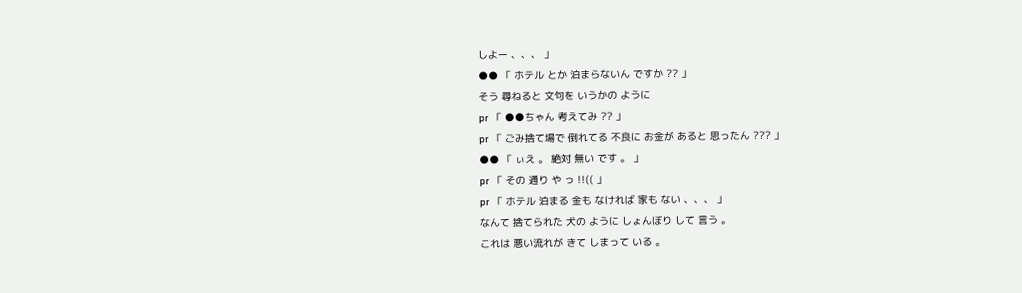しよー 、、、 」
●● 「 ホテル とか 泊まらないん ですか ?? 」
そう 尋ねると 文句を いうかの ように
pr 「 ●●ちゃん 考えてみ ?? 」
pr 「 ごみ捨て場で 倒れてる 不良に お金が あると 思ったん ??? 」
●● 「 ぃえ 。 絶対 無い です 。 」
pr 「 その 通り や っ !!(( 」
pr 「 ホテル 泊まる 金も なければ 家も ない 、、、 」
なんて 捨てられた 犬の ように しょんぼり して 言う 。
これは 悪い流れが きて しまって いる 。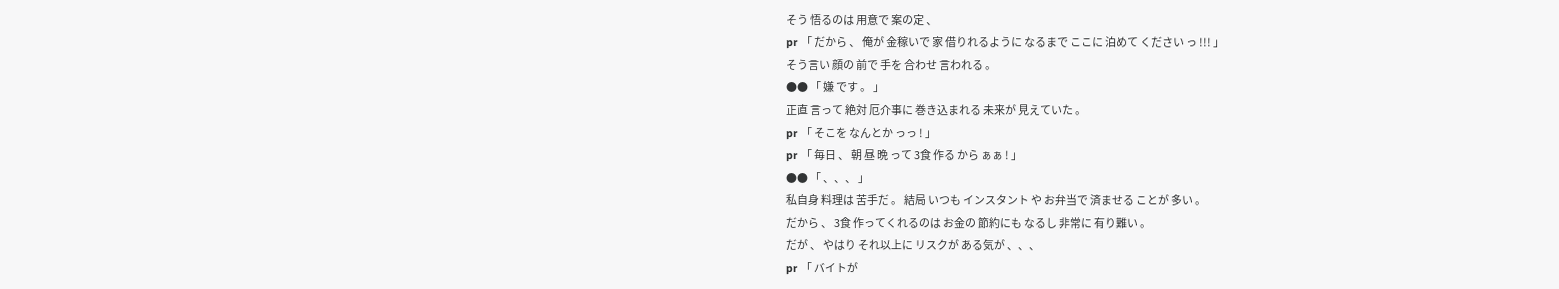そう 悟るのは 用意で 案の定 、
pr 「 だから 、 俺が 金稼いで 家 借りれるように なるまで ここに 泊めて ください っ !!! 」
そう言い 顔の 前で 手を 合わせ 言われる 。
●● 「 嫌 です 。 」
正直 言って 絶対 厄介事に 巻き込まれる 未来が 見えていた 。
pr 「 そこを なんとか っっ ! 」
pr 「 毎日 、 朝 昼 晩 って 3食 作る から ぁぁ ! 」
●● 「 、、、 」
私自身 料理は 苦手だ 。 結局 いつも インスタント や お弁当で 済ませる ことが 多い 。
だから 、 3食 作ってくれるのは お金の 節約にも なるし 非常に 有り難い 。
だが 、 やはり それ以上に リスクが ある気が 、、、
pr 「 バイトが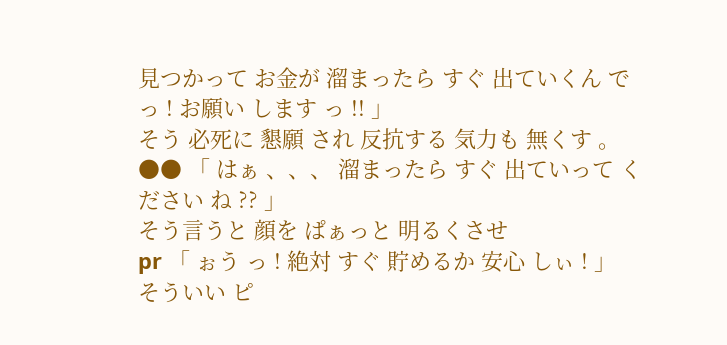見つかって お金が 溜まったら すぐ 出ていくん で っ ! お願い します っ !! 」
そう 必死に 懇願 され 反抗する 気力も 無くす 。
●● 「 はぁ 、、、 溜まったら すぐ 出ていって ください ね ?? 」
そう言うと 顔を ぱぁっと 明るくさせ
pr 「 ぉう っ ! 絶対 すぐ 貯めるか 安心 しぃ ! 」
そういい ピ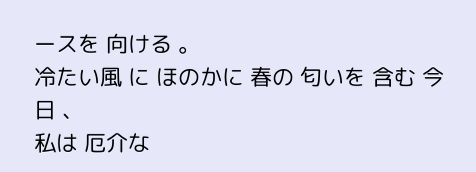ースを 向ける 。
冷たい風 に ほのかに 春の 匂いを 含む 今日 、
私は 厄介な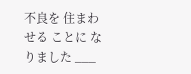不良を 住まわせる ことに なりました ___